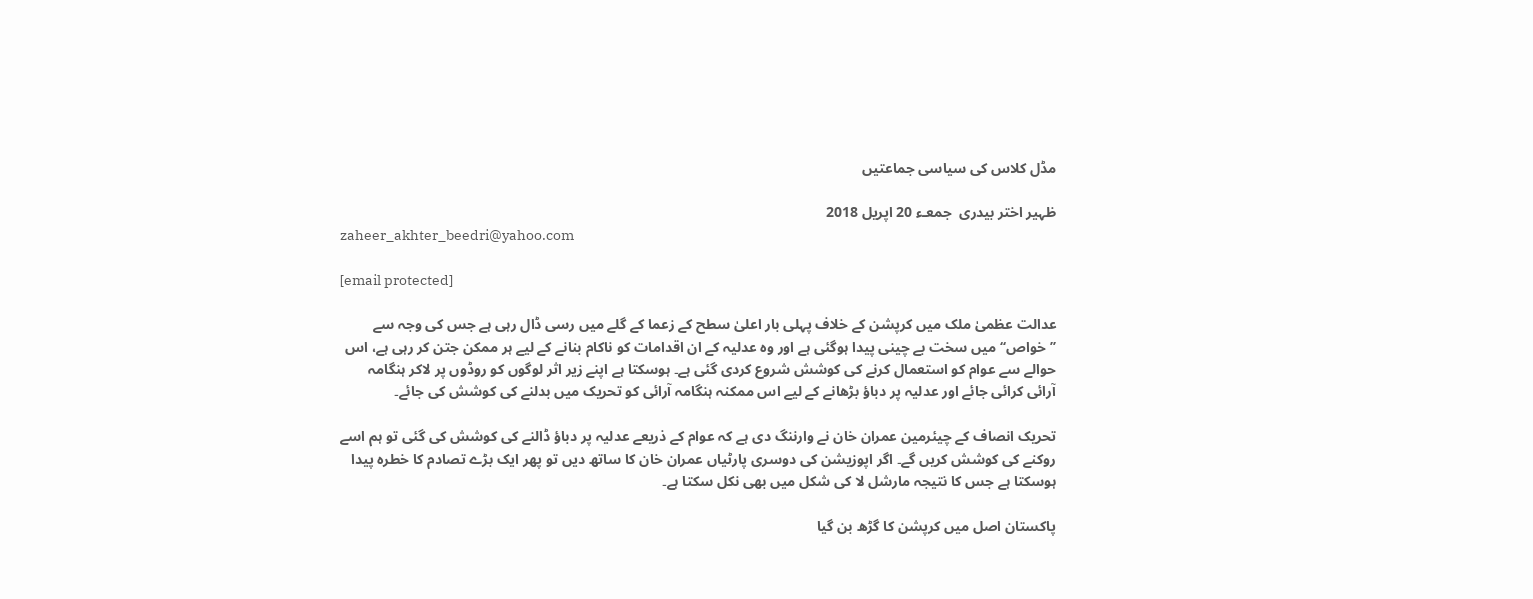مڈل کلاس کی سیاسی جماعتیں

ظہیر اختر بیدری  جمعـء 20 اپريل 2018
zaheer_akhter_beedri@yahoo.com

[email protected]

عدالت عظمیٰ ملک میں کرپشن کے خلاف پہلی بار اعلیٰ سطح کے زعما کے گلے میں رسی ڈال رہی ہے جس کی وجہ سے ’’خواص‘‘ میں سخت بے چینی پیدا ہوگئی ہے اور وہ عدلیہ کے ان اقدامات کو ناکام بنانے کے لیے ہر ممکن جتن کر رہی ہے، اس حوالے سے عوام کو استعمال کرنے کی کوشش شروع کردی گئی ہے۔ ہوسکتا ہے اپنے زیر اثر لوگوں کو روڈوں پر لاکر ہنگامہ آرائی کرائی جائے اور عدلیہ پر دباؤ بڑھانے کے لیے اس ممکنہ ہنگامہ آرائی کو تحریک میں بدلنے کی کوشش کی جائے۔

تحریک انصاف کے چیئرمین عمران خان نے وارننگ دی ہے کہ عوام کے ذریعے عدلیہ پر دباؤ ڈالنے کی کوشش کی گئی تو ہم اسے روکنے کی کوشش کریں گے۔ اگر اپوزیشن کی دوسری پارٹیاں عمران خان کا ساتھ دیں تو پھر ایک بڑے تصادم کا خطرہ پیدا ہوسکتا ہے جس کا نتیجہ مارشل لا کی شکل میں بھی نکل سکتا ہے۔

پاکستان اصل میں کرپشن کا گڑھ بن گیا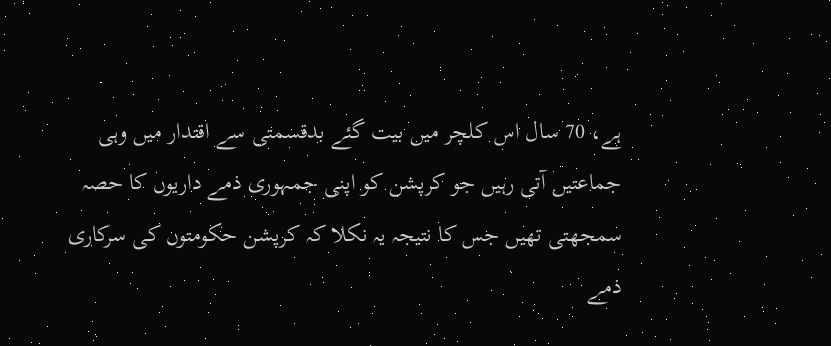ہے، 70 سال اس کلچر میں بیت گئے بدقسمتی سے اقتدار میں وہی جماعتیں آتی رہیں جو کرپشن کو اپنی جمہوری ذمے داریوں کا حصہ سمجھتی تھیں جس کا نتیجہ یہ نکلا کہ کرپشن حکومتوں کی سرکاری ذمے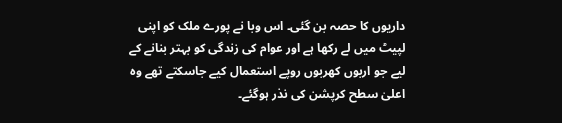داریوں کا حصہ بن گئی۔ اس وبا نے پورے ملک کو اپنی لپیٹ میں لے رکھا ہے اور عوام کی زندگی کو بہتر بنانے کے لیے جو اربوں کھربوں روپے استعمال کیے جاسکتے تھے وہ اعلیٰ سطح کرپشن کی نذر ہوگئے۔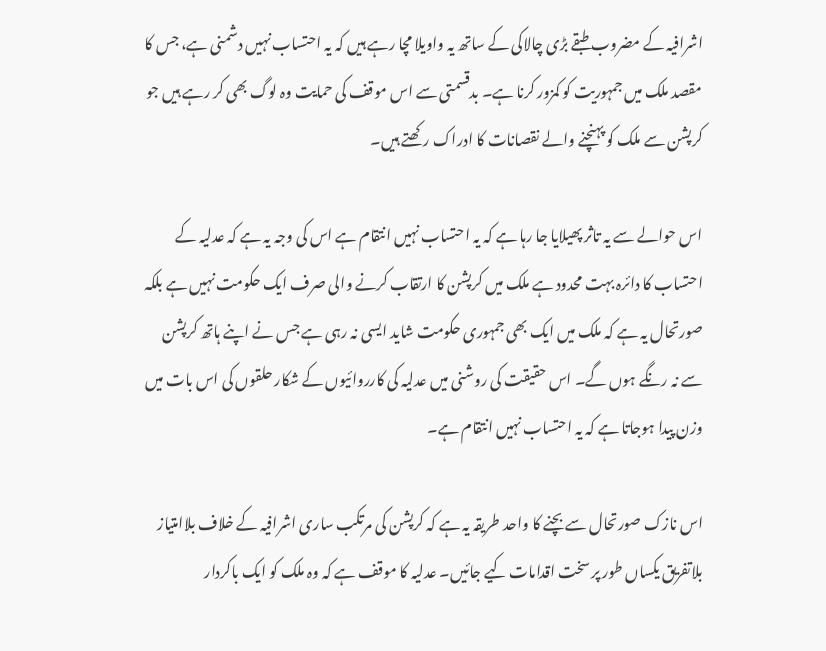اشرافیہ کے مضروب طبقے بڑی چالاکی کے ساتھ یہ واویلا مچا رہے ہیں کہ یہ احتساب نہیں دشمنی ہے، جس کا مقصد ملک میں جمہوریت کو کمزور کرنا ہے۔ بدقسمتی سے اس موقف کی حمایت وہ لوگ بھی کر رہے ہیں جو کرپشن سے ملک کو پہنچنے والے نقصانات کا ادراک رکھتے ہیں۔

اس حوالے سے یہ تاثر پھیلایا جا رہا ہے کہ یہ احتساب نہیں انتقام ہے اس کی وجہ یہ ہے کہ عدلیہ کے احتساب کا دائرہ بہت محدود ہے ملک میں کرپشن کا ارتقاب کرنے والی صرف ایک حکومت نہیں ہے بلکہ صورتحال یہ ہے کہ ملک میں ایک بھی جمہوری حکومت شاید ایسی نہ رہی ہے جس نے اپنے ہاتھ کرپشن سے نہ رنگے ہوں گے۔ اس حقیقت کی روشنی میں عدلیہ کی کارروائیوں کے شکار حلقوں کی اس بات میں وزن پیدا ہوجاتا ہے کہ یہ احتساب نہیں انتقام ہے۔

اس نازک صورتحال سے بچنے کا واحد طریقہ یہ ہے کہ کرپشن کی مرتکب ساری اشرافیہ کے خلاف بلاامتیاز بلاتفریق یکساں طور پر سخت اقدامات کیے جائیں۔ عدلیہ کا موقف ہے کہ وہ ملک کو ایک باکردار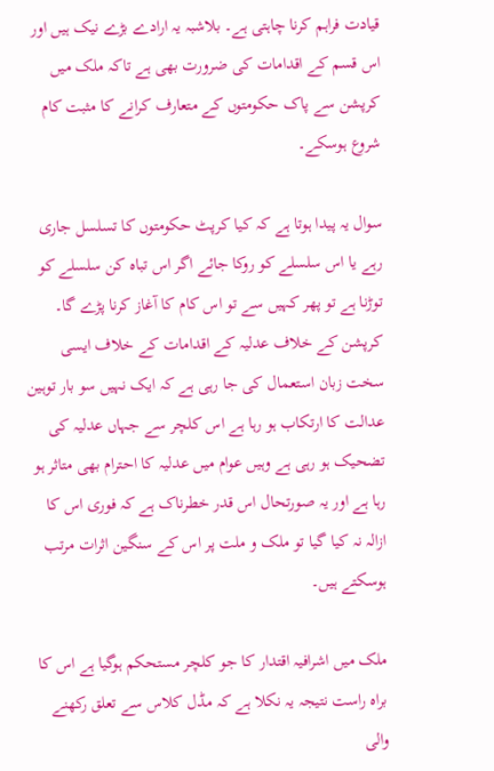قیادت فراہم کرنا چاہتی ہے۔ بلاشبہ یہ ارادے بڑے نیک ہیں اور اس قسم کے اقدامات کی ضرورت بھی ہے تاکہ ملک میں کرپشن سے پاک حکومتوں کے متعارف کرانے کا مثبت کام شروع ہوسکے۔

سوال یہ پیدا ہوتا ہے کہ کیا کرپٹ حکومتوں کا تسلسل جاری رہے یا اس سلسلے کو روکا جائے اگر اس تباہ کن سلسلے کو توڑنا ہے تو پھر کہیں سے تو اس کام کا آغاز کرنا پڑے گا۔ کرپشن کے خلاف عدلیہ کے اقدامات کے خلاف ایسی سخت زبان استعمال کی جا رہی ہے کہ ایک نہیں سو بار توہین عدالت کا ارتکاب ہو رہا ہے اس کلچر سے جہاں عدلیہ کی تضحیک ہو رہی ہے وہیں عوام میں عدلیہ کا احترام بھی متاثر ہو رہا ہے اور یہ صورتحال اس قدر خطرناک ہے کہ فوری اس کا ازالہ نہ کیا گیا تو ملک و ملت پر اس کے سنگین اثرات مرتب ہوسکتے ہیں۔

ملک میں اشرافیہ اقتدار کا جو کلچر مستحکم ہوگیا ہے اس کا براہ راست نتیجہ یہ نکلا ہے کہ مڈل کلاس سے تعلق رکھنے والی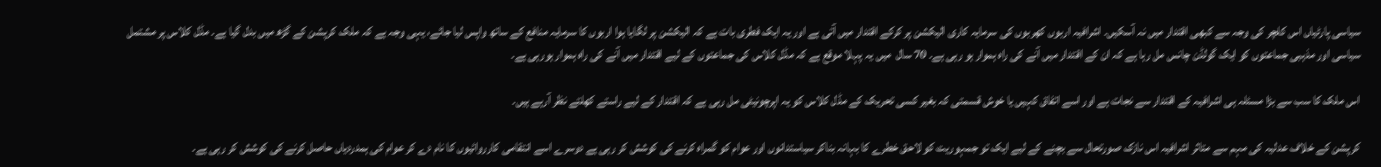سیاسی پارٹیاں اس کلچر کی وجہ سے کبھی اقتدار میں نہ آسکیں۔ اشرافیہ اربوں کھربوں کی سرمایہ کاری الیکشن پر کرکے اقتدار میں آتی ہے اور یہ ایک فطری بات ہے کہ الیکشن پر لگایا ہوا اربوں کا سرمایہ منافع کے ساتھ واپس لیا جائے، یہی وجہ ہے کہ ملک کرپشن کے گڑھ میں بدل گیا ہے۔ مڈل کلاس پر مشتمل سیاسی اور مذہبی جماعتوں کو ایک گولڈن چانس مل رہا ہے کہ ان کے اقتدار میں آنے کی راہ ہموار ہو رہی ہے۔ 70 سال  میں یہ پہلا موقع ہے کہ مڈل کلاس کی جماعتوں کے لیے اقتدار میں آنے کی راہ ہموار ہورہی ہے۔

اس ملک کا سب سے بڑا مسئلہ ہی اشرافیہ کے اقتدار سے نجات ہے اور اسے اتفاق کہیں یا خوش قسمتی کہ بغیر کسی تحریک کے مڈل کلاس کو یہ اپرچونیٹی مل رہی ہے کہ اقتدار کے لیے راستے کھلتے نظر آرہے ہیں۔

کرپشن کے خلاف عدلیہ کی مہم سے متاثر اشرافیہ اس نازک صورتحال سے بچنے کے لیے ایک تو جمہوریت کو لاحق خطرے کا بہانہ بناکر سیاستدانوں اور عوام کو گمراہ کرنے کی کوشش کر رہی ہے دوسرے اسے انتقامی کارروائیوں کا نام دے کر عوام کی ہمدردیاں حاصل کرنے کی کوشش کر رہی ہے۔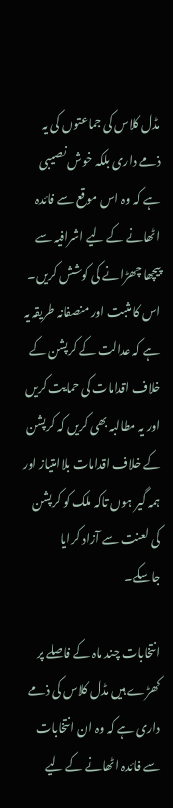مڈل کلاس کی جماعتوں کی یہ ذمے داری بلکہ خوش نصیبی ہے کہ وہ اس موقع سے فائدہ اٹھانے کے لیے اشرافیہ سے پیچھا چھڑانے کی کوشش کریں۔ اس کا مثبت اور منصفانہ طریقہ یہ ہے کہ عدالت کے کرپشن کے خلاف اقدامات کی حمایت کریں اور یہ مطالبہ بھی کریں کہ کرپشن کے خلاف اقدامات بلاامتیاز اور ہمہ گیر ہوں تاکہ ملک کو کرپشن کی لعنت سے آزاد کرایا جاسکے۔

انتخابات چند ماہ کے فاصلے پر کھڑے ہیں مڈل کلاس کی ذمے داری ہے کہ وہ ان انتخابات سے فائدہ اٹھانے کے لیے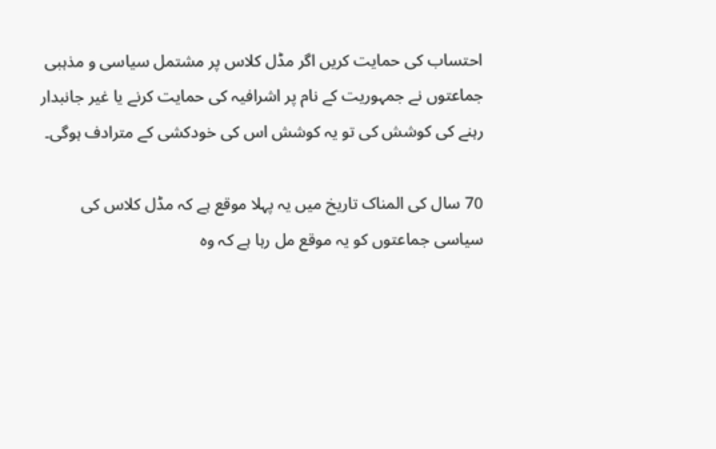احتساب کی حمایت کریں اگر مڈل کلاس پر مشتمل سیاسی و مذہبی جماعتوں نے جمہوریت کے نام پر اشرافیہ کی حمایت کرنے یا غیر جانبدار رہنے کی کوشش کی تو یہ کوشش اس کی خودکشی کے مترادف ہوگی۔

70 سال کی المناک تاریخ میں یہ پہلا موقع ہے کہ مڈل کلاس کی سیاسی جماعتوں کو یہ موقع مل رہا ہے کہ وہ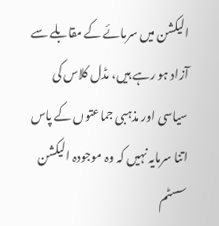الیکشن میں سرمائے کے مقابلے سے آزاد ہو رہے ہیں، مڈل کلاس کی سیاسی اور مذہبی جماعتوں کے پاس اتنا سرمایہ نہیں کہ وہ موجودہ الیکشن سسٹم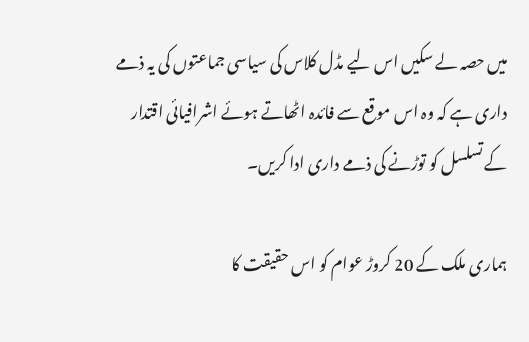میں حصہ لے سکیں اس لیے مڈل کلاس کی سیاسی جماعتوں کی یہ ذمے داری ہے کہ وہ اس موقع سے فائدہ اٹھاتے ہوئے اشرافیائی اقتدار کے تسلسل کو توڑنے کی ذمے داری ادا کریں۔

ہماری ملک کے 20 کروڑ عوام کو اس حقیقت کا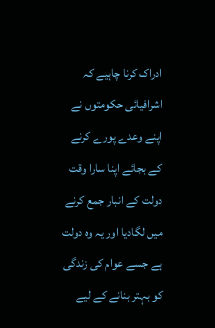ادراک کرنا چاہیے کہ اشرافیائی حکومتوں نے اپنے وعدے پورے کرنے کے بجائے اپنا سارا وقت دولت کے انبار جمع کرنے میں لگادیا اور یہ وہ دولت ہے جسے عوام کی زندگی کو بہتر بنانے کے لیے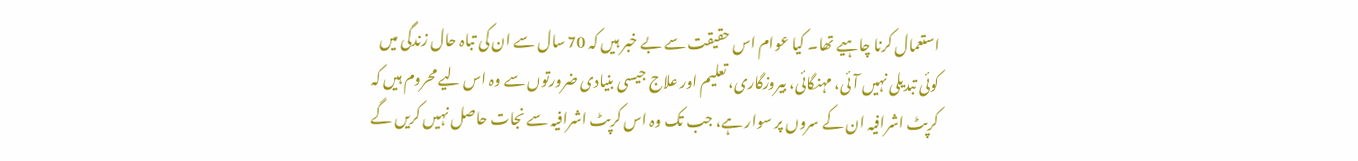استعمال کرنا چاہیے تھا۔ کیا عوام اس حقیقت سے بے خبر ہیں کہ 70 سال سے ان کی تباہ حال زندگی میں کوئی تبدیلی نہیں آئی، مہنگائی، بیروزگاری، تعلیم اور علاج جیسی بنیادی ضرورتوں سے وہ اس لیے محروم ہیں کہ کرپٹ اشرافیہ ان کے سروں پر سوار ہے، جب تک وہ اس کرپٹ اشرافیہ سے نجات حاصل نہیں کریں گے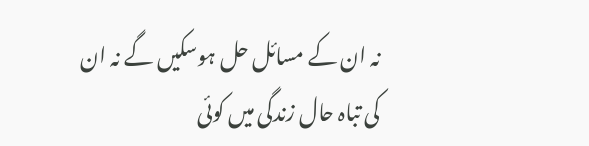نہ ان کے مسائل حل ہوسکیں گے نہ ان کی تباہ حال زندگی میں کوئی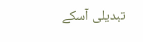تبدیلی آسکے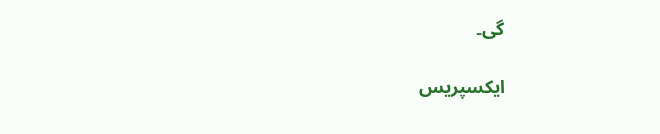گی۔

ایکسپریس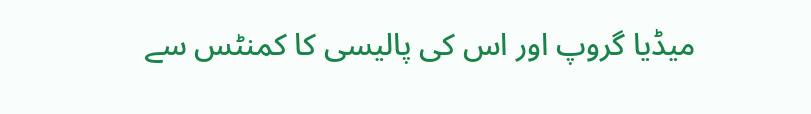میڈیا گروپ اور اس کی پالیسی کا کمنٹس سے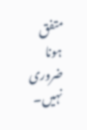متفق ہونا ضروری نہیں۔